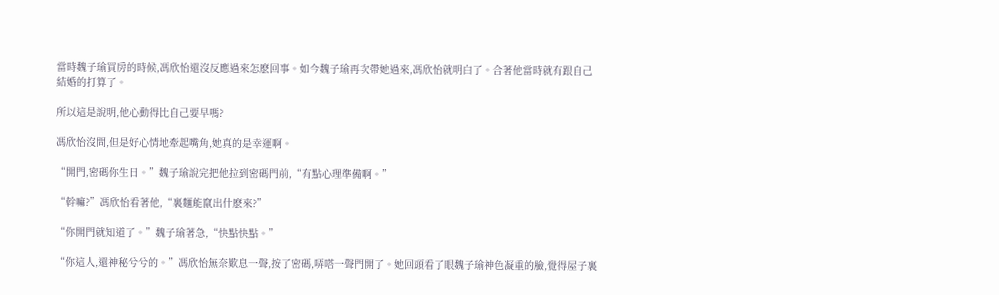當時魏子瑜買房的時候,馮欣怡還沒反應過來怎麽回事。如今魏子瑜再次帶她過來,馮欣怡就明白了。合著他當時就有跟自己結婚的打算了。

所以這是說明,他心動得比自己要早嗎?

馮欣怡沒問,但是好心情地牽起嘴角,她真的是幸運啊。

“開門,密碼你生日。”魏子瑜說完把他拉到密碼門前,“有點心理準備啊。”

“幹嘛?”馮欣怡看著他,“裏麵能竄出什麽來?”

“你開門就知道了。”魏子瑜著急,“快點快點。”

“你這人,還神秘兮兮的。”馮欣怡無奈歎息一聲,按了密碼,哢嗒一聲門開了。她回頭看了眼魏子瑜神色凝重的臉,覺得屋子裏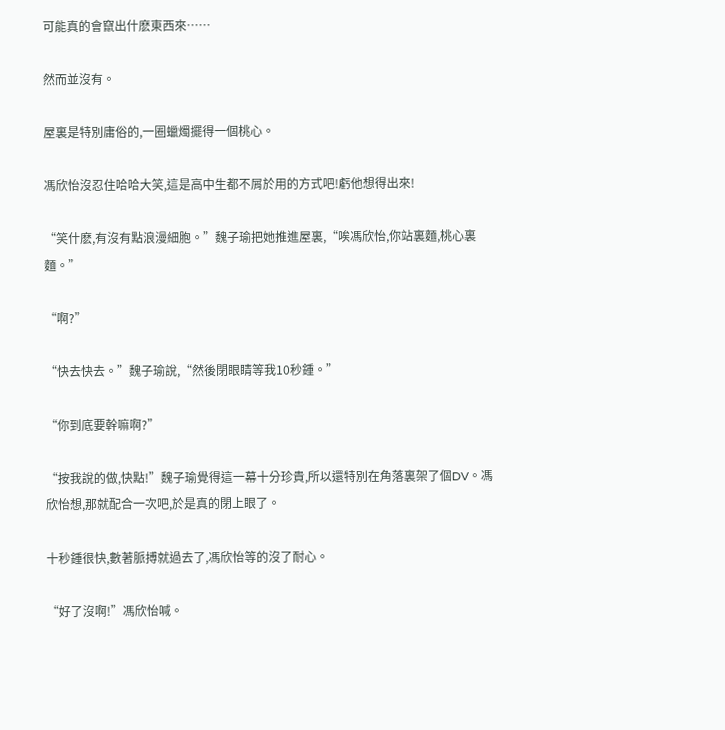可能真的會竄出什麽東西來……

然而並沒有。

屋裏是特別庸俗的,一圈蠟燭擺得一個桃心。

馮欣怡沒忍住哈哈大笑,這是高中生都不屑於用的方式吧!虧他想得出來!

“笑什麽,有沒有點浪漫細胞。”魏子瑜把她推進屋裏,“唉馮欣怡,你站裏麵,桃心裏麵。”

“啊?”

“快去快去。”魏子瑜說,“然後閉眼睛等我10秒鍾。”

“你到底要幹嘛啊?”

“按我說的做,快點!”魏子瑜覺得這一幕十分珍貴,所以還特別在角落裏架了個DV。馮欣怡想,那就配合一次吧,於是真的閉上眼了。

十秒鍾很快,數著脈搏就過去了,馮欣怡等的沒了耐心。

“好了沒啊!”馮欣怡喊。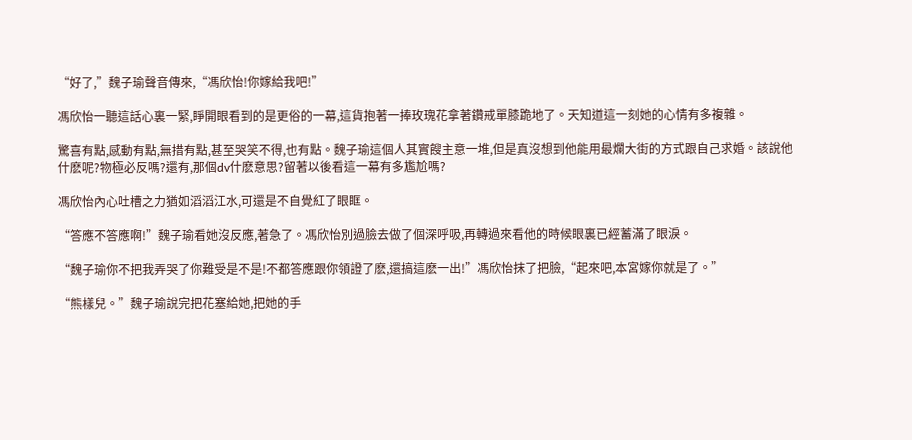“好了,”魏子瑜聲音傳來,“馮欣怡!你嫁給我吧!”

馮欣怡一聽這話心裏一緊,睜開眼看到的是更俗的一幕,這貨抱著一捧玫瑰花拿著鑽戒單膝跪地了。天知道這一刻她的心情有多複雜。

驚喜有點,感動有點,無措有點,甚至哭笑不得,也有點。魏子瑜這個人其實餿主意一堆,但是真沒想到他能用最爛大街的方式跟自己求婚。該說他什麽呢?物極必反嗎?還有,那個dv什麽意思?留著以後看這一幕有多尷尬嗎?

馮欣怡內心吐槽之力猶如滔滔江水,可還是不自覺紅了眼眶。

“答應不答應啊!”魏子瑜看她沒反應,著急了。馮欣怡別過臉去做了個深呼吸,再轉過來看他的時候眼裏已經蓄滿了眼淚。

“魏子瑜你不把我弄哭了你難受是不是!不都答應跟你領證了麽,還搞這麽一出!”馮欣怡抹了把臉,“起來吧,本宮嫁你就是了。”

“熊樣兒。”魏子瑜說完把花塞給她,把她的手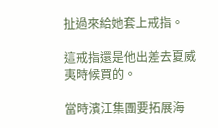扯過來給她套上戒指。

這戒指還是他出差去夏威夷時候買的。

當時濱江集團要拓展海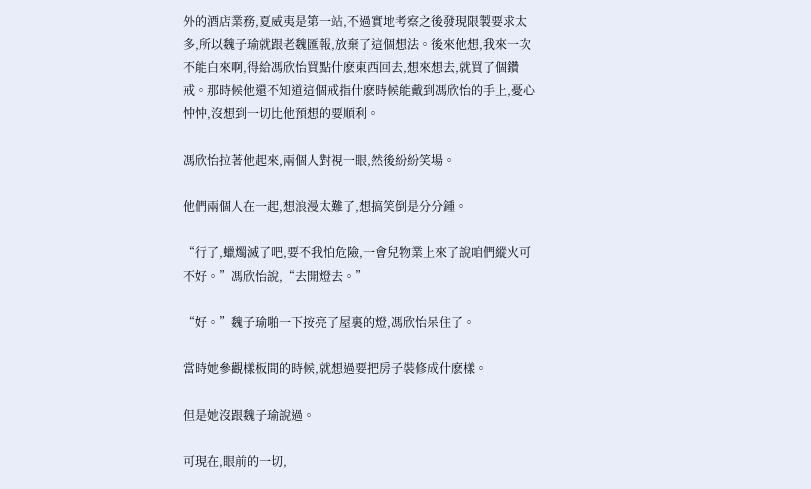外的酒店業務,夏威夷是第一站,不過實地考察之後發現限製要求太多,所以魏子瑜就跟老魏匯報,放棄了這個想法。後來他想,我來一次不能白來啊,得給馮欣怡買點什麽東西回去,想來想去,就買了個鑽戒。那時候他還不知道這個戒指什麽時候能戴到馮欣怡的手上,憂心忡忡,沒想到一切比他預想的要順利。

馮欣怡拉著他起來,兩個人對視一眼,然後紛紛笑場。

他們兩個人在一起,想浪漫太難了,想搞笑倒是分分鍾。

“行了,蠟燭滅了吧,要不我怕危險,一會兒物業上來了說咱們縱火可不好。”馮欣怡說,“去開燈去。”

“好。”魏子瑜啪一下按亮了屋裏的燈,馮欣怡呆住了。

當時她參觀樣板間的時候,就想過要把房子裝修成什麽樣。

但是她沒跟魏子瑜說過。

可現在,眼前的一切,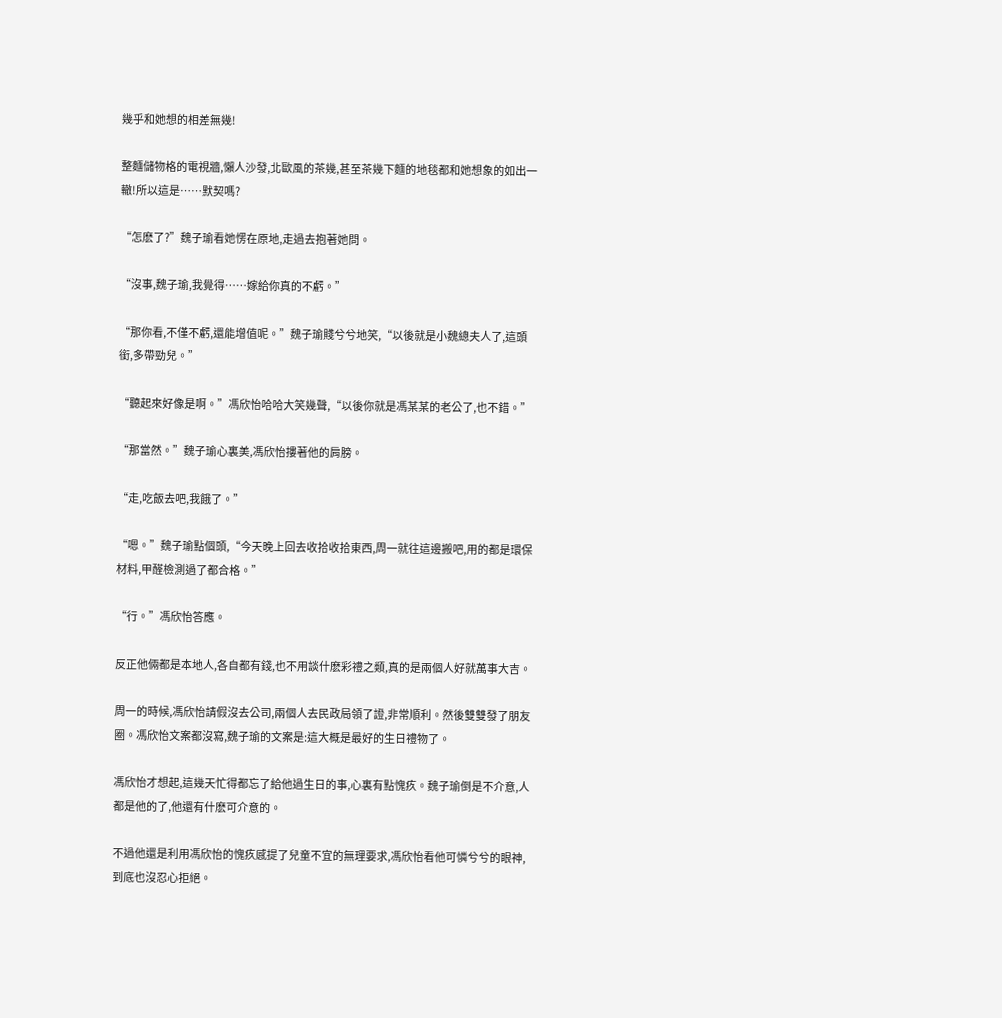幾乎和她想的相差無幾!

整麵儲物格的電視牆,懶人沙發,北歐風的茶幾,甚至茶幾下麵的地毯都和她想象的如出一轍!所以這是……默契嗎?

“怎麽了?”魏子瑜看她愣在原地,走過去抱著她問。

“沒事,魏子瑜,我覺得……嫁給你真的不虧。”

“那你看,不僅不虧,還能增值呢。”魏子瑜賤兮兮地笑,“以後就是小魏總夫人了,這頭銜,多帶勁兒。”

“聽起來好像是啊。”馮欣怡哈哈大笑幾聲,“以後你就是馮某某的老公了,也不錯。”

“那當然。”魏子瑜心裏美,馮欣怡摟著他的肩膀。

“走,吃飯去吧,我餓了。”

“嗯。”魏子瑜點個頭,“今天晚上回去收拾收拾東西,周一就往這邊搬吧,用的都是環保材料,甲醛檢測過了都合格。”

“行。”馮欣怡答應。

反正他倆都是本地人,各自都有錢,也不用談什麽彩禮之類,真的是兩個人好就萬事大吉。

周一的時候,馮欣怡請假沒去公司,兩個人去民政局領了證,非常順利。然後雙雙發了朋友圈。馮欣怡文案都沒寫,魏子瑜的文案是:這大概是最好的生日禮物了。

馮欣怡才想起,這幾天忙得都忘了給他過生日的事,心裏有點愧疚。魏子瑜倒是不介意,人都是他的了,他還有什麽可介意的。

不過他還是利用馮欣怡的愧疚感提了兒童不宜的無理要求,馮欣怡看他可憐兮兮的眼神,到底也沒忍心拒絕。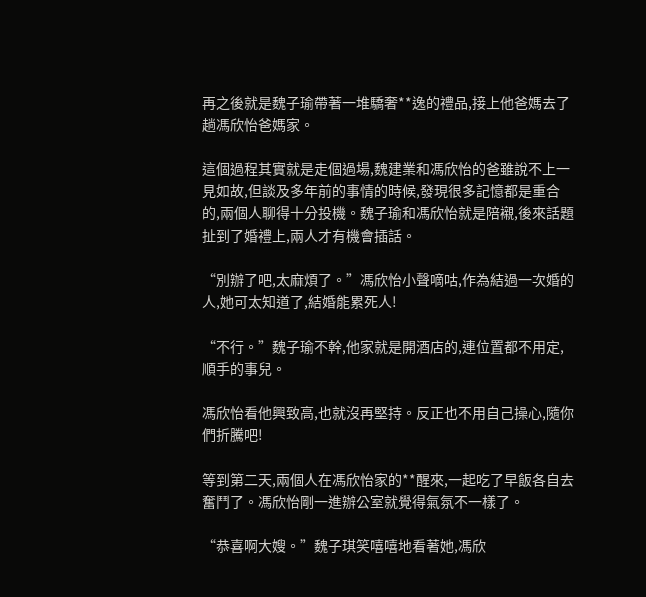再之後就是魏子瑜帶著一堆驕奢**逸的禮品,接上他爸媽去了趟馮欣怡爸媽家。

這個過程其實就是走個過場,魏建業和馮欣怡的爸雖說不上一見如故,但談及多年前的事情的時候,發現很多記憶都是重合的,兩個人聊得十分投機。魏子瑜和馮欣怡就是陪襯,後來話題扯到了婚禮上,兩人才有機會插話。

“別辦了吧,太麻煩了。”馮欣怡小聲嘀咕,作為結過一次婚的人,她可太知道了,結婚能累死人!

“不行。”魏子瑜不幹,他家就是開酒店的,連位置都不用定,順手的事兒。

馮欣怡看他興致高,也就沒再堅持。反正也不用自己操心,隨你們折騰吧!

等到第二天,兩個人在馮欣怡家的**醒來,一起吃了早飯各自去奮鬥了。馮欣怡剛一進辦公室就覺得氣氛不一樣了。

“恭喜啊大嫂。”魏子琪笑嘻嘻地看著她,馮欣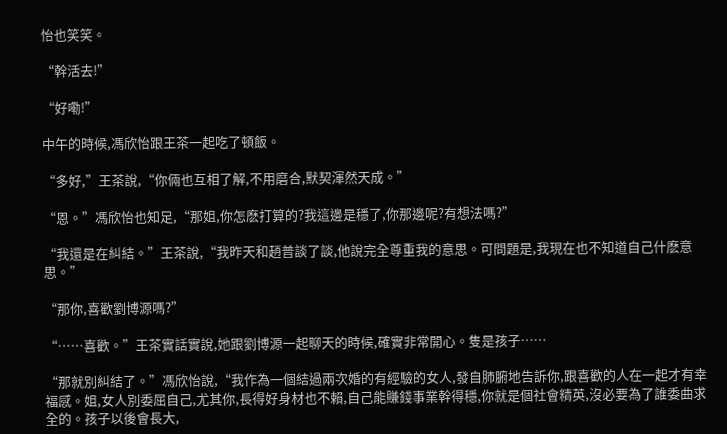怡也笑笑。

“幹活去!”

“好嘞!”

中午的時候,馮欣怡跟王茶一起吃了頓飯。

“多好,”王茶說,“你倆也互相了解,不用磨合,默契渾然天成。”

“恩。”馮欣怡也知足,“那姐,你怎麽打算的?我這邊是穩了,你那邊呢?有想法嗎?”

“我還是在糾結。”王茶說,“我昨天和趙普談了談,他說完全尊重我的意思。可問題是,我現在也不知道自己什麽意思。”

“那你,喜歡劉博源嗎?”

“……喜歡。”王茶實話實說,她跟劉博源一起聊天的時候,確實非常開心。隻是孩子……

“那就別糾結了。”馮欣怡說,“我作為一個結過兩次婚的有經驗的女人,發自肺腑地告訴你,跟喜歡的人在一起才有幸福感。姐,女人別委屈自己,尤其你,長得好身材也不賴,自己能賺錢事業幹得穩,你就是個社會精英,沒必要為了誰委曲求全的。孩子以後會長大,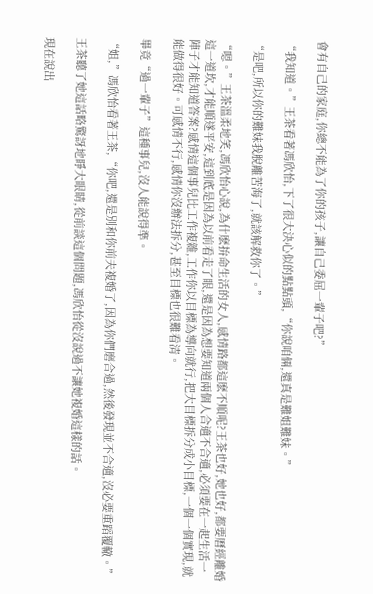會有自己的家庭,你總不能為了你的孩子,讓自己委屈一輩子吧?”

“我知道。”王茶看著馮欣怡,下了很大決心似的點點頭,“你說咱倆,還真是難姐難妹。”

“是吧,所以你的難妹我脫離苦海了,就該解救你了。”

“嗯。”王茶溫柔地笑,馮欣怡心說,為什麽拚命生活的女人,感情路都這麽不順呢?王茶也好,她也好,都要曆經離婚這一道坎,才能順遂平安,這到底是因為以前看走了眼,還是因為想要知道兩個人合適不合適,必須要在一起生活一陣子才能知道答案?感情這個事兒比工作複雜,工作你以目標為導向就行,把大目標拆分成小目標,一個一個實現,就能做得很好。可感情不行,感情你沒辦法拆分,甚至目標也很難看清。

畢竟“過一輩子”這種事兒,沒人能說得準。

“姐,”馮欣怡看著王茶,“你吧,還是別和你前夫複婚了,因為你們磨合過,然後發現並不合適,沒必要重蹈覆轍。”

王茶聽了她這話略驚訝地睜大眼睛,從前談這個問題,馮欣怡從沒說過不讓她複婚這樣的話。

現在說出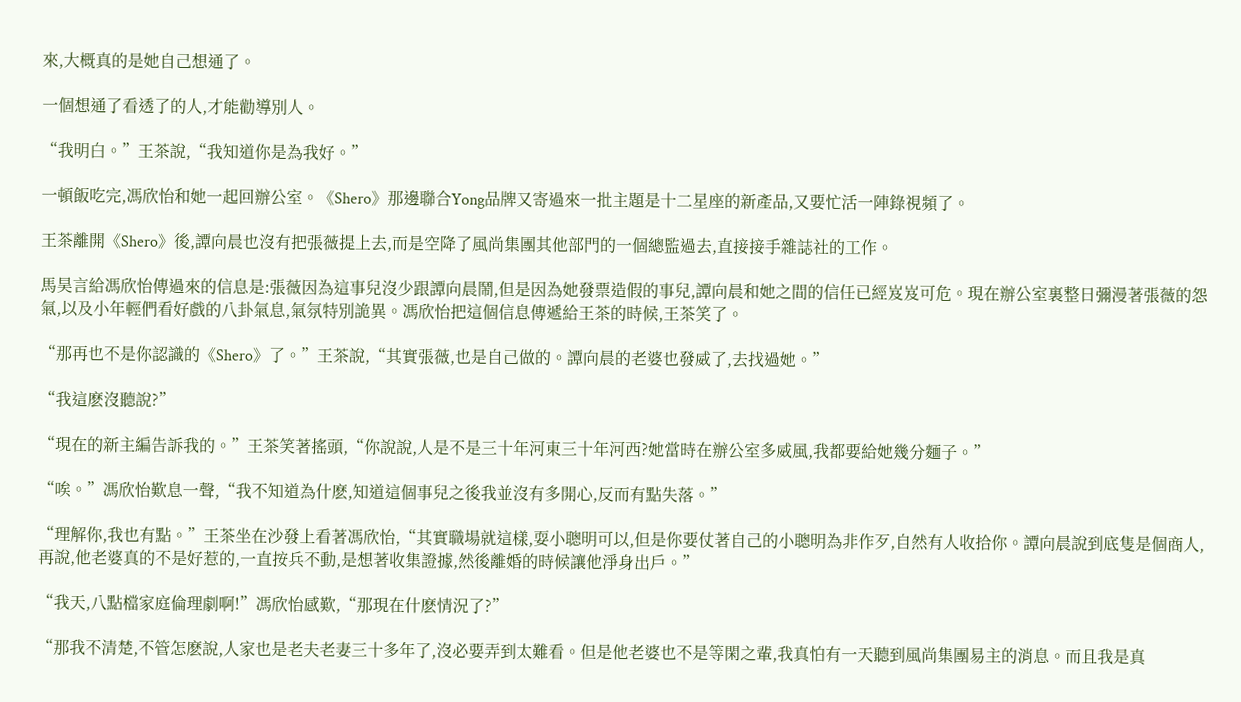來,大概真的是她自己想通了。

一個想通了看透了的人,才能勸導別人。

“我明白。”王茶說,“我知道你是為我好。”

一頓飯吃完,馮欣怡和她一起回辦公室。《Shero》那邊聯合Yong品牌又寄過來一批主題是十二星座的新產品,又要忙活一陣錄視頻了。

王茶離開《Shero》後,譚向晨也沒有把張薇提上去,而是空降了風尚集團其他部門的一個總監過去,直接接手雜誌社的工作。

馬昊言給馮欣怡傳過來的信息是:張薇因為這事兒沒少跟譚向晨鬧,但是因為她發票造假的事兒,譚向晨和她之間的信任已經岌岌可危。現在辦公室裏整日彌漫著張薇的怨氣,以及小年輕們看好戲的八卦氣息,氣氛特別詭異。馮欣怡把這個信息傳遞給王茶的時候,王茶笑了。

“那再也不是你認識的《Shero》了。”王茶說,“其實張薇,也是自己做的。譚向晨的老婆也發威了,去找過她。”

“我這麽沒聽說?”

“現在的新主編告訴我的。”王茶笑著搖頭,“你說說,人是不是三十年河東三十年河西?她當時在辦公室多威風,我都要給她幾分麵子。”

“唉。”馮欣怡歎息一聲,“我不知道為什麽,知道這個事兒之後我並沒有多開心,反而有點失落。”

“理解你,我也有點。”王茶坐在沙發上看著馮欣怡,“其實職場就這樣,耍小聰明可以,但是你要仗著自己的小聰明為非作歹,自然有人收拾你。譚向晨說到底隻是個商人,再說,他老婆真的不是好惹的,一直按兵不動,是想著收集證據,然後離婚的時候讓他淨身出戶。”

“我天,八點檔家庭倫理劇啊!”馮欣怡感歎,“那現在什麽情況了?”

“那我不清楚,不管怎麽說,人家也是老夫老妻三十多年了,沒必要弄到太難看。但是他老婆也不是等閑之輩,我真怕有一天聽到風尚集團易主的消息。而且我是真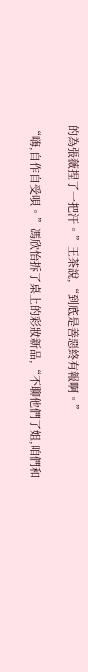的為張薇捏了一把汗。”王茶說,“到底是善惡終有報啊。”

“嗨,自作自受唄。”馮欣怡拆了桌上的彩妝新品,“不聊他們了姐,咱們和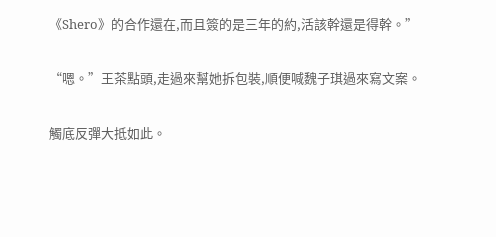《Shero》的合作還在,而且簽的是三年的約,活該幹還是得幹。”

“嗯。”王茶點頭,走過來幫她拆包裝,順便喊魏子琪過來寫文案。

觸底反彈大抵如此。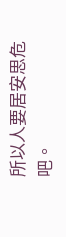所以人要居安思危吧。